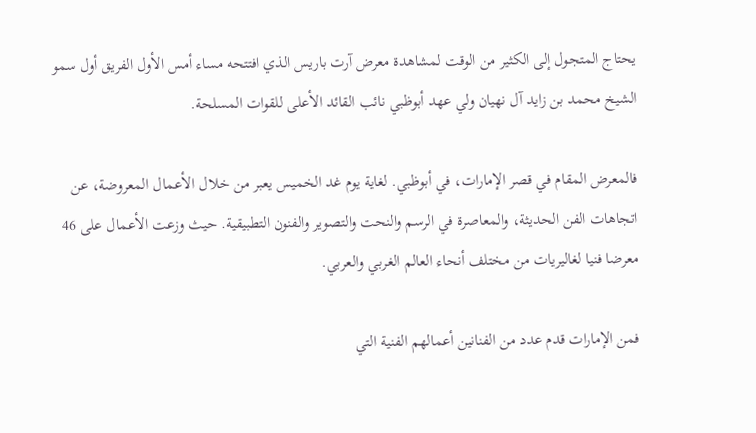يحتاج المتجول إلى الكثير من الوقت لمشاهدة معرض آرت باريس الذي افتتحه مساء أمس الأول الفريق أول سمو الشيخ محمد بن زايد آل نهيان ولي عهد أبوظبي نائب القائد الأعلى للقوات المسلحة.

فالمعرض المقام في قصر الإمارات، في أبوظبي. لغاية يوم غد الخميس يعبر من خلال الأعمال المعروضة، عن اتجاهات الفن الحديثة، والمعاصرة في الرسم والنحت والتصوير والفنون التطبيقية. حيث وزعت الأعمال على 46 معرضا فنيا لغاليريات من مختلف أنحاء العالم الغربي والعربي.

فمن الإمارات قدم عدد من الفنانين أعمالهم الفنية التي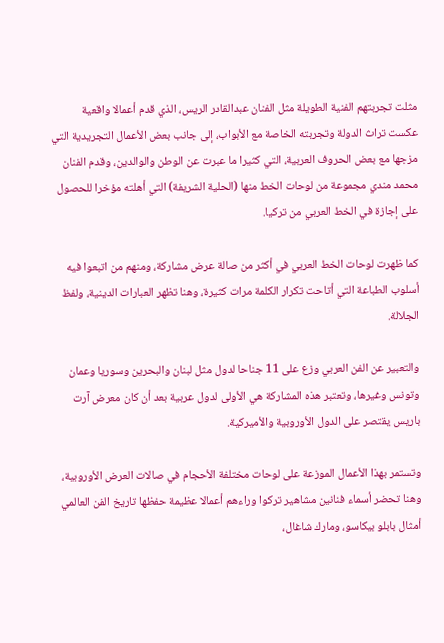مثلت تجربتهم الفنية الطويلة مثل الفنان عبدالقادر الريس، الذي قدم أعمالا واقعية عكست تراث الدولة وتجربته الخاصة مع الأبواب، إلى جانب بعض الأعمال التجريدية التي مزجها مع بعض الحروف العربية، التي كثيرا ما عبرت عن الوطن والوالدين، وقدم الفنان محمد مندي مجموعة من لوحات الخط منها (الحلية الشريفة) التي أهلته مؤخرا للحصول على إجازة في الخط العربي من تركيا.

كما ظهرت لوحات الخط العربي في أكثر من صالة عرض مشاركة، ومنهم من اتبعوا فيه أسلوب الطباعة التي أتاحت تكرار الكلمة مرات كثيرة، وهنا تظهر العبارات الدينية، ولفظ الجلالة.

والتعبير عن الفن العربي وزع على 11 جناحا لدول مثل لبنان والبحرين وسوريا وعمان وتونس وغيرها، وتعتبر هذه المشاركة هي الأولى لدول عربية بعد أن كان معرض آرت باريس يقتصر على الدول الأوروبية والأميركية.

وتستمر بهذا الأعمال الموزعة على لوحات مختلفة الأحجام في صالات العرض الأوروبية، وهنا تحضر أسماء فنانين مشاهير تركوا وراءهم أعمالا عظيمة حفظها تاريخ الفن العالمي أمثال بابلو بيكاسو، ومارك شاغال،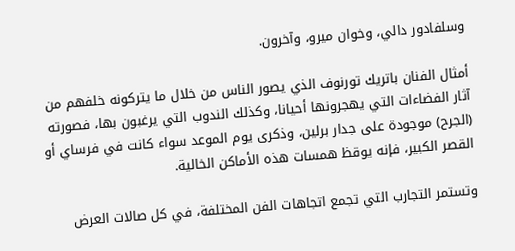وسلفادور دالي، وخوان ميرو، وآخرون.

أمثال الفنان باتريك تورنوف الذي يصور الناس من خلال ما يتركونه خلفهم من آثار الفضاءات التي يهجرونها أحيانا، وكذلك الندوب التي يرغبون بها، فصورته (الجرح) موجودة على جدار برلين، وذكرى يوم الموعد سواء كانت في فرساي أو القصر الكبير، فإنه يوقظ همسات هذه الأماكن الخالية.

وتستمر التجارب التي تجمع اتجاهات الفن المختلفة، في كل صالات العرض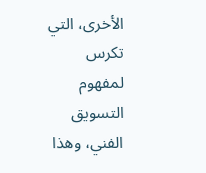الأخرى، التي تكرس لمفهوم التسويق الفني، وهذا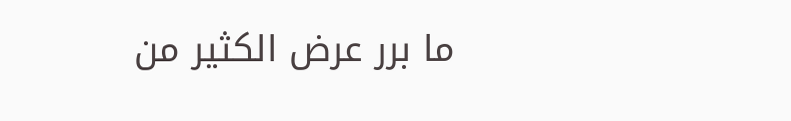ما برر عرض الكثير من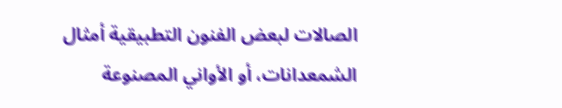الصالات لبعض الفنون التطبيقية أمثال الشمعدانات، أو الأواني المصنوعة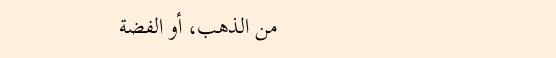من الذهب، أو الفضة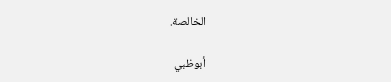الخالصة.

أبوظبي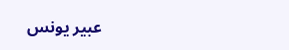عبير يونس